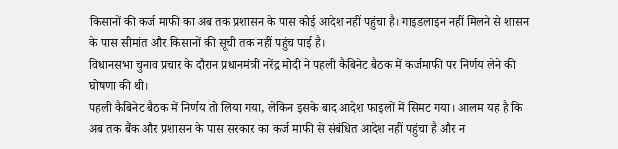किसानों की कर्ज माफी का अब तक प्रशासन के पास कोई आदेश नहीं पहुंचा है। गाइडलाइन नहीं मिलने से शासन के पास सीमांत और किसानों की सूची तक नहीं पहुंच पाई है।
विधानसभा चुनाव प्रचार के दौरान प्रधानमंत्री नरेंद्र मोदी ने पहली कैबिनेट बैठक में कर्जमाफी पर निर्णय लेने की घोषणा की थी।
पहली कैबिनेट बैठक में निर्णय तो लिया गया, लेकिन इसके बाद आदेश फाइलों में सिमट गया। आलम यह है कि अब तक बैंक और प्रशासन के पास सरकार का कर्ज माफी से संबंधित आदेश नहीं पहुंचा है और न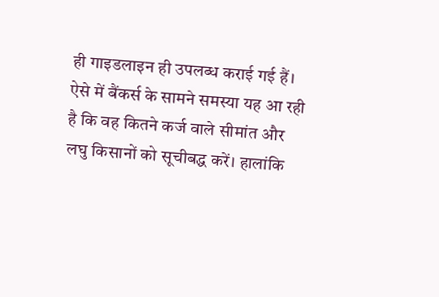ही गाइडलाइन ही उपलब्ध कराई गई हैं।
ऐसे में बैंकर्स के सामने समस्या यह आ रही है कि वह कितने कर्ज वाले सीमांत और लघु किसानों को सूचीबद्ध करें। हालांकि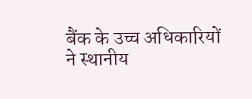बैंक के उच्च अधिकारियों ने स्थानीय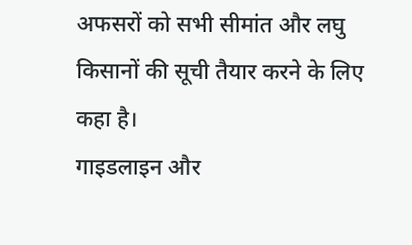अफसरों को सभी सीमांत और लघु किसानों की सूची तैयार करने के लिए कहा है।
गाइडलाइन और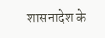शासनादेश के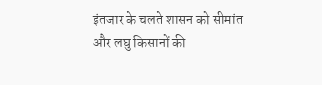इंतजार के चलते शासन को सीमांत और लघु किसानों की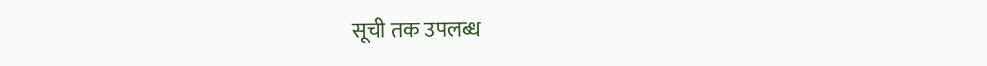सूची तक उपलब्ध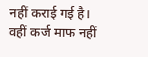नहीं कराई गई है। वहीं कर्ज माफ नहीं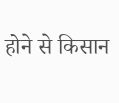होने से किसान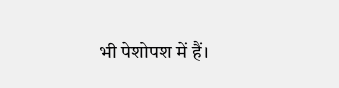भी पेशोपश में हैं।